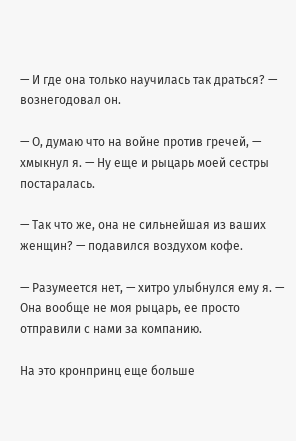— И где она только научилась так драться? — вознегодовал он.

— О, думаю что на войне против гречей, — хмыкнул я. — Ну еще и рыцарь моей сестры постаралась.

— Так что же, она не сильнейшая из ваших женщин? — подавился воздухом кофе.

— Разумеется нет, — хитро улыбнулся ему я. — Она вообще не моя рыцарь, ее просто отправили с нами за компанию.

На это кронпринц еще больше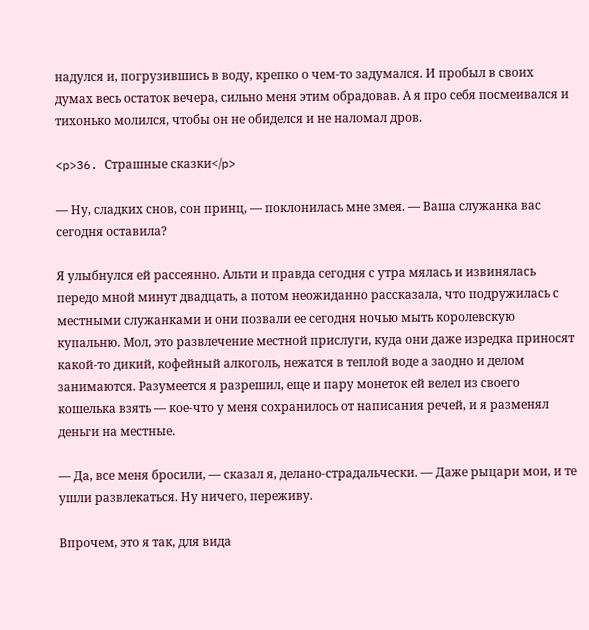надулся и, погрузившись в воду, крепко о чем-то задумался. И пробыл в своих думах весь остаток вечера, сильно меня этим обрадовав. А я про себя посмеивался и тихонько молился, чтобы он не обиделся и не наломал дров.

<p>36. Страшные сказки</p>

— Ну, сладких снов, сон принц, — поклонилась мне змея. — Ваша служанка вас сегодня оставила?

Я улыбнулся ей рассеянно. Альти и правда сегодня с утра мялась и извинялась передо мной минут двадцать, а потом неожиданно рассказала, что подружилась с местными служанками и они позвали ее сегодня ночью мыть королевскую купальню. Мол, это развлечение местной прислуги, куда они даже изредка приносят какой-то дикий, кофейный алкоголь, нежатся в теплой воде а заодно и делом занимаются. Разумеется я разрешил, еще и пару монеток ей велел из своего кошелька взять — кое-что у меня сохранилось от написания речей, и я разменял деньги на местные.

— Да, все меня бросили, — сказал я, делано-страдальчески. — Даже рыцари мои, и те ушли развлекаться. Ну ничего, переживу.

Впрочем, это я так, для вида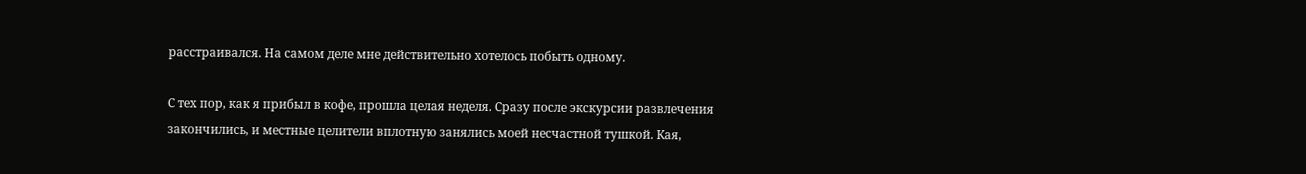расстраивался. На самом деле мне действительно хотелось побыть одному.

С тех пор, как я прибыл в кофе, прошла целая неделя. Сразу после экскурсии развлечения закончились, и местные целители вплотную занялись моей несчастной тушкой. Кая,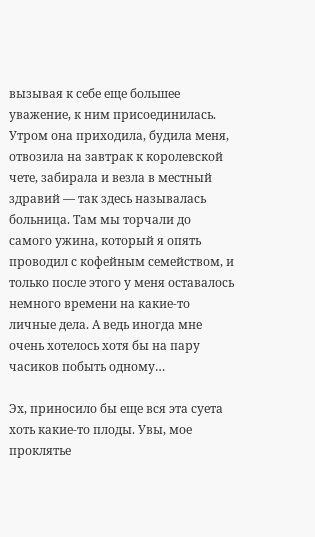вызывая к себе еще большее уважение, к ним присоединилась. Утром она приходила, будила меня, отвозила на завтрак к королевской чете, забирала и везла в местный здравий — так здесь называлась больница. Там мы торчали до самого ужина, который я опять проводил с кофейным семейством, и только после этого у меня оставалось немного времени на какие-то личные дела. А ведь иногда мне очень хотелось хотя бы на пару часиков побыть одному…

Эх, приносило бы еще вся эта суета хоть какие-то плоды. Увы, мое проклятье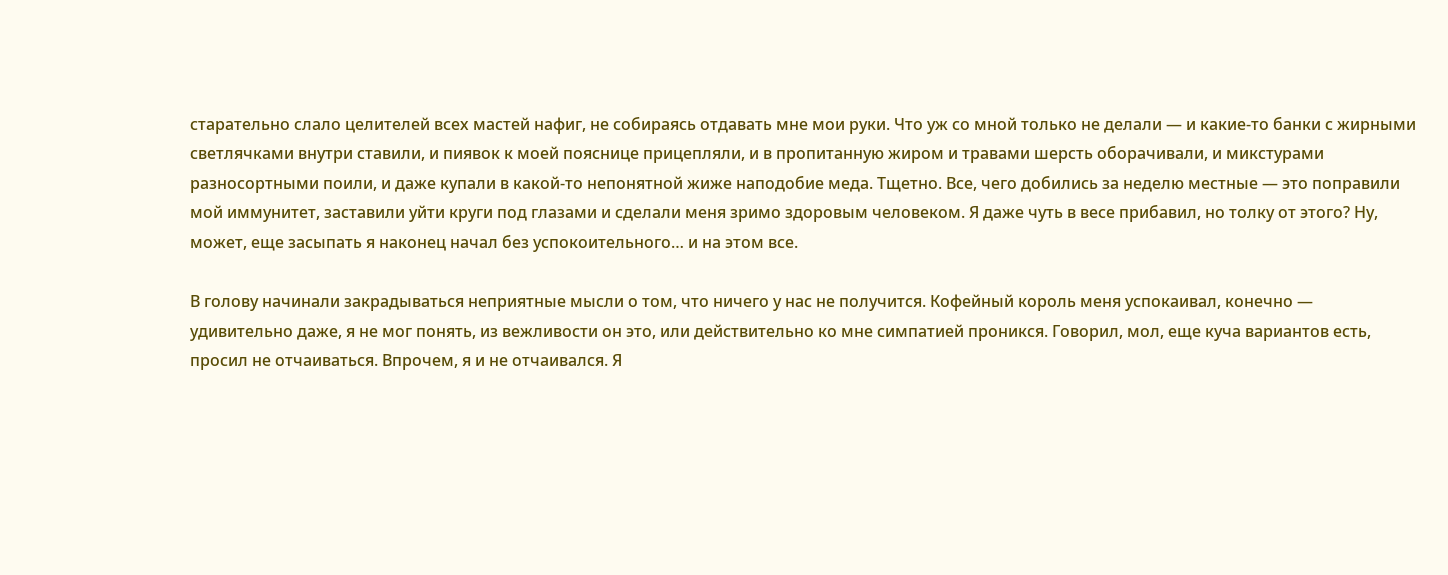старательно слало целителей всех мастей нафиг, не собираясь отдавать мне мои руки. Что уж со мной только не делали — и какие-то банки с жирными светлячками внутри ставили, и пиявок к моей пояснице прицепляли, и в пропитанную жиром и травами шерсть оборачивали, и микстурами разносортными поили, и даже купали в какой-то непонятной жиже наподобие меда. Тщетно. Все, чего добились за неделю местные — это поправили мой иммунитет, заставили уйти круги под глазами и сделали меня зримо здоровым человеком. Я даже чуть в весе прибавил, но толку от этого? Ну, может, еще засыпать я наконец начал без успокоительного… и на этом все.

В голову начинали закрадываться неприятные мысли о том, что ничего у нас не получится. Кофейный король меня успокаивал, конечно — удивительно даже, я не мог понять, из вежливости он это, или действительно ко мне симпатией проникся. Говорил, мол, еще куча вариантов есть, просил не отчаиваться. Впрочем, я и не отчаивался. Я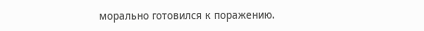морально готовился к поражению.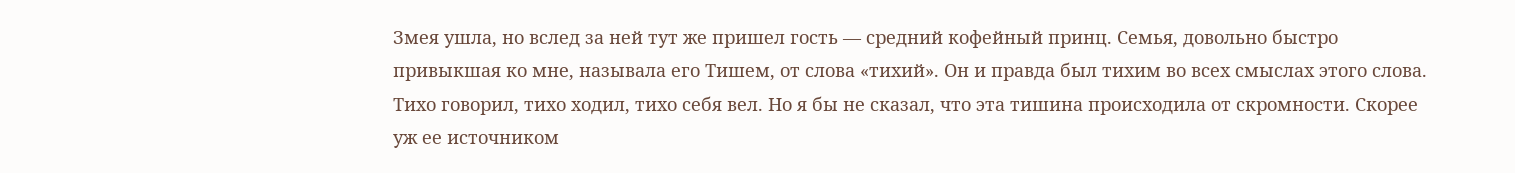Змея ушла, но вслед за ней тут же пришел гость — средний кофейный принц. Семья, довольно быстро привыкшая ко мне, называла его Тишем, от слова «тихий». Он и правда был тихим во всех смыслах этого слова. Тихо говорил, тихо ходил, тихо себя вел. Но я бы не сказал, что эта тишина происходила от скромности. Скорее уж ее источником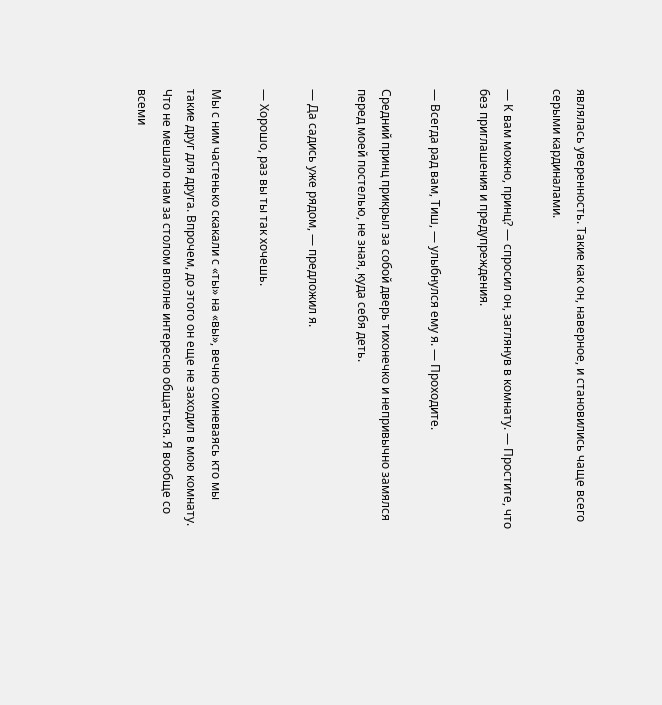являлась уверенность. Такие как он, наверное, и становились чаще всего серыми кардиналами.

— К вам можно, принц? — спросил он, заглянув в комнату. — Простите, что без приглашения и предупреждения.

— Всегда рад вам, Тиш, — улыбнулся ему я. — Проходите.

Средний принц прикрыл за собой дверь тихонечко и непривычно замялся перед моей постелью, не зная, куда себя деть.

— Да садись уже рядом, — предложил я.

— Хорошо, раз вы ты так хочешь.

Мы с ним частенько скакали с «ты» на «вы», вечно сомневаясь кто мы такие друг для друга. Впрочем, до этого он еще не заходил в мою комнату. Что не мешало нам за столом вполне интересно общаться. Я вообще со всеми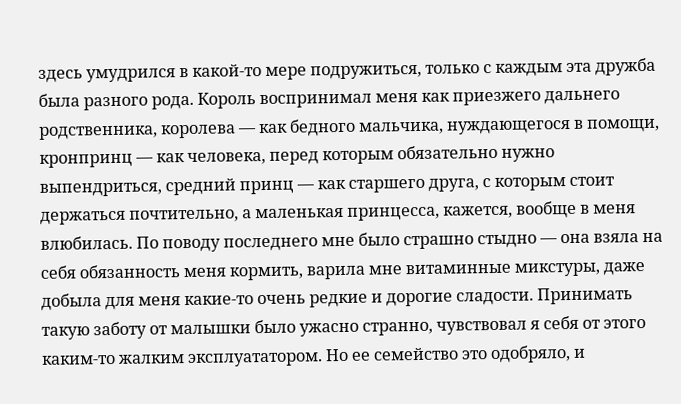здесь умудрился в какой-то мере подружиться, только с каждым эта дружба была разного рода. Король воспринимал меня как приезжего дальнего родственника, королева — как бедного мальчика, нуждающегося в помощи, кронпринц — как человека, перед которым обязательно нужно выпендриться, средний принц — как старшего друга, с которым стоит держаться почтительно, а маленькая принцесса, кажется, вообще в меня влюбилась. По поводу последнего мне было страшно стыдно — она взяла на себя обязанность меня кормить, варила мне витаминные микстуры, даже добыла для меня какие-то очень редкие и дорогие сладости. Принимать такую заботу от малышки было ужасно странно, чувствовал я себя от этого каким-то жалким эксплуататором. Но ее семейство это одобряло, и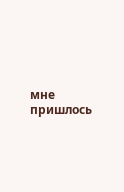мне пришлось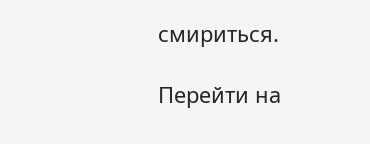смириться.

Перейти на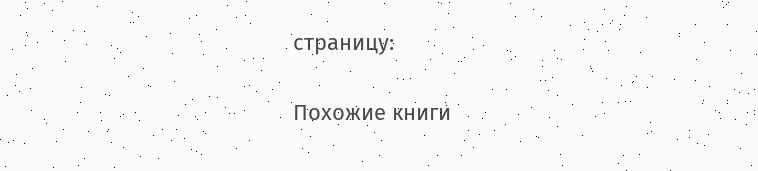страницу:

Похожие книги